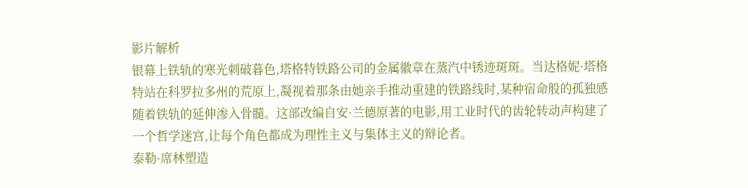影片解析
银幕上铁轨的寒光刺破暮色,塔格特铁路公司的金属徽章在蒸汽中锈迹斑斑。当达格妮·塔格特站在科罗拉多州的荒原上,凝视着那条由她亲手推动重建的铁路线时,某种宿命般的孤独感随着铁轨的延伸渗入骨髓。这部改编自安·兰德原著的电影,用工业时代的齿轮转动声构建了一个哲学迷宫,让每个角色都成为理性主义与集体主义的辩论者。
泰勒·席林塑造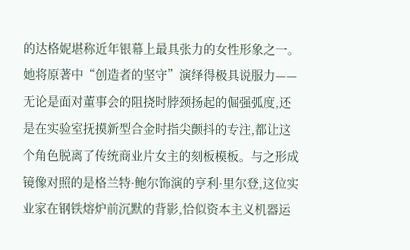的达格妮堪称近年银幕上最具张力的女性形象之一。她将原著中“创造者的坚守”演绎得极具说服力——无论是面对董事会的阻挠时脖颈扬起的倔强弧度,还是在实验室抚摸新型合金时指尖颤抖的专注,都让这个角色脱离了传统商业片女主的刻板模板。与之形成镜像对照的是格兰特·鲍尔饰演的亨利·里尔登,这位实业家在钢铁熔炉前沉默的背影,恰似资本主义机器运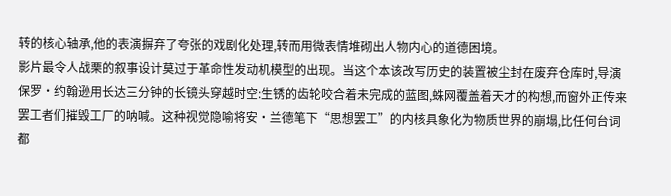转的核心轴承,他的表演摒弃了夸张的戏剧化处理,转而用微表情堆砌出人物内心的道德困境。
影片最令人战栗的叙事设计莫过于革命性发动机模型的出现。当这个本该改写历史的装置被尘封在废弃仓库时,导演保罗·约翰逊用长达三分钟的长镜头穿越时空:生锈的齿轮咬合着未完成的蓝图,蛛网覆盖着天才的构想,而窗外正传来罢工者们摧毁工厂的呐喊。这种视觉隐喻将安·兰德笔下“思想罢工”的内核具象化为物质世界的崩塌,比任何台词都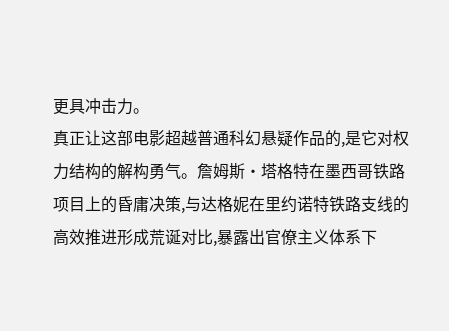更具冲击力。
真正让这部电影超越普通科幻悬疑作品的,是它对权力结构的解构勇气。詹姆斯·塔格特在墨西哥铁路项目上的昏庸决策,与达格妮在里约诺特铁路支线的高效推进形成荒诞对比,暴露出官僚主义体系下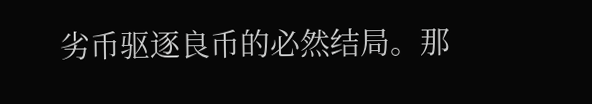劣币驱逐良币的必然结局。那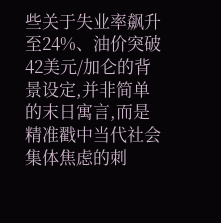些关于失业率飙升至24%、油价突破42美元/加仑的背景设定,并非简单的末日寓言,而是精准戳中当代社会集体焦虑的刺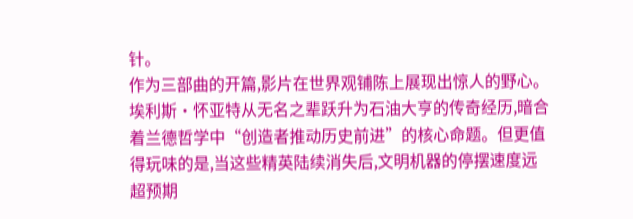针。
作为三部曲的开篇,影片在世界观铺陈上展现出惊人的野心。埃利斯·怀亚特从无名之辈跃升为石油大亨的传奇经历,暗合着兰德哲学中“创造者推动历史前进”的核心命题。但更值得玩味的是,当这些精英陆续消失后,文明机器的停摆速度远超预期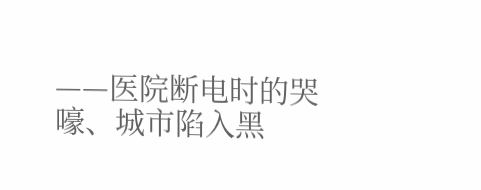——医院断电时的哭嚎、城市陷入黑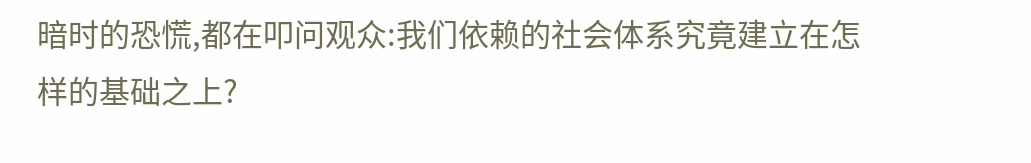暗时的恐慌,都在叩问观众:我们依赖的社会体系究竟建立在怎样的基础之上?